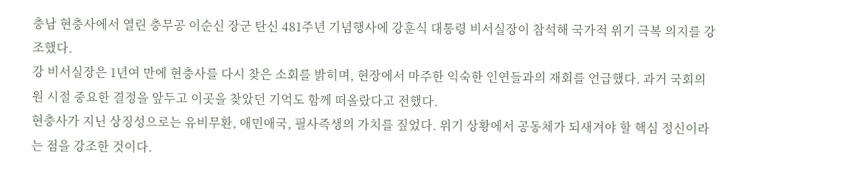충남 현충사에서 열린 충무공 이순신 장군 탄신 481주년 기념행사에 강훈식 대통령 비서실장이 참석해 국가적 위기 극복 의지를 강조했다.
강 비서실장은 1년여 만에 현충사를 다시 찾은 소회를 밝히며, 현장에서 마주한 익숙한 인연들과의 재회를 언급했다. 과거 국회의원 시절 중요한 결정을 앞두고 이곳을 찾았던 기억도 함께 떠올랐다고 전했다.
현충사가 지닌 상징성으로는 유비무환, 애민애국, 필사즉생의 가치를 짚었다. 위기 상황에서 공동체가 되새겨야 할 핵심 정신이라는 점을 강조한 것이다.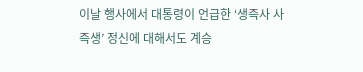이날 행사에서 대통령이 언급한 ‘생즉사 사즉생’ 정신에 대해서도 계승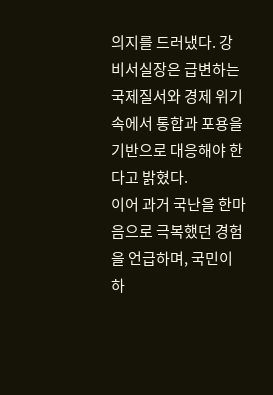의지를 드러냈다. 강 비서실장은 급변하는 국제질서와 경제 위기 속에서 통합과 포용을 기반으로 대응해야 한다고 밝혔다.
이어 과거 국난을 한마음으로 극복했던 경험을 언급하며, 국민이 하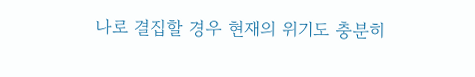나로 결집할 경우 현재의 위기도 충분히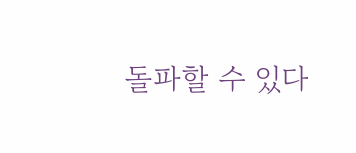돌파할 수 있다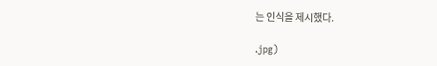는 인식을 제시했다.

.jpg)